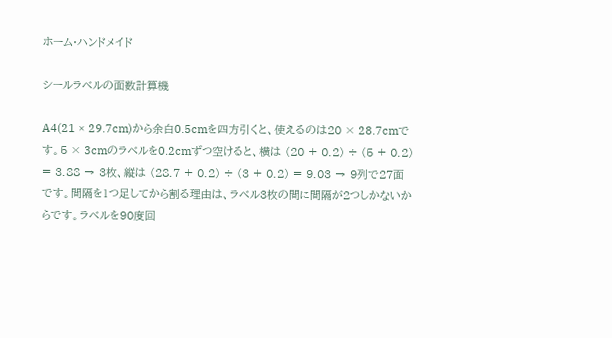ホーム·ハンドメイド

シールラベルの面数計算機

A4(21 × 29.7cm)から余白0.5cmを四方引くと、使えるのは20 × 28.7cmです。5 × 3cmのラベルを0.2cmずつ空けると、横は (20 + 0.2) ÷ (5 + 0.2) = 3.88 → 3枚、縦は (28.7 + 0.2) ÷ (3 + 0.2) = 9.03 → 9列で27面です。間隔を1つ足してから割る理由は、ラベル3枚の間に間隔が2つしかないからです。ラベルを90度回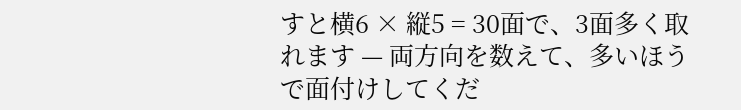すと横6 × 縦5 = 30面で、3面多く取れます — 両方向を数えて、多いほうで面付けしてくだ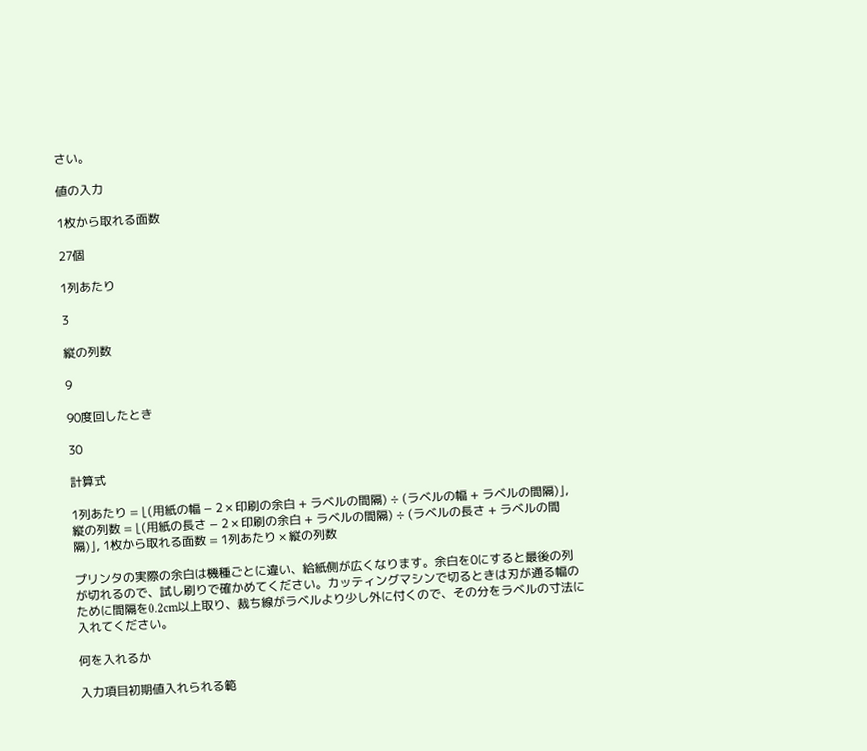さい。

値の入力

1枚から取れる面数

27個

1列あたり

3

縦の列数

9

90度回したとき

30

計算式

1列あたり = ⌊(用紙の幅 − 2 × 印刷の余白 + ラベルの間隔) ÷ (ラベルの幅 + ラベルの間隔)⌋, 縦の列数 = ⌊(用紙の長さ − 2 × 印刷の余白 + ラベルの間隔) ÷ (ラベルの長さ + ラベルの間隔)⌋, 1枚から取れる面数 = 1列あたり × 縦の列数

プリンタの実際の余白は機種ごとに違い、給紙側が広くなります。余白を0にすると最後の列が切れるので、試し刷りで確かめてください。カッティングマシンで切るときは刃が通る幅のために間隔を0.2cm以上取り、裁ち線がラベルより少し外に付くので、その分をラベルの寸法に入れてください。

何を入れるか

入力項目初期値入れられる範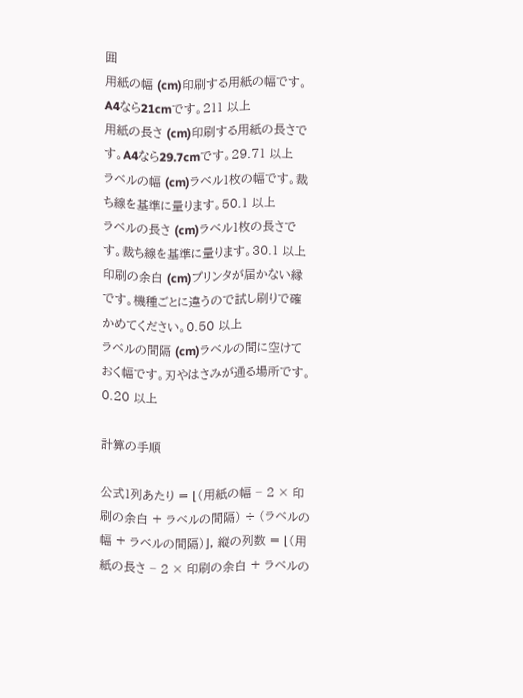囲
用紙の幅 (cm)印刷する用紙の幅です。A4なら21cmです。211 以上
用紙の長さ (cm)印刷する用紙の長さです。A4なら29.7cmです。29.71 以上
ラベルの幅 (cm)ラベル1枚の幅です。裁ち線を基準に量ります。50.1 以上
ラベルの長さ (cm)ラベル1枚の長さです。裁ち線を基準に量ります。30.1 以上
印刷の余白 (cm)プリンタが届かない縁です。機種ごとに違うので試し刷りで確かめてください。0.50 以上
ラベルの間隔 (cm)ラベルの間に空けておく幅です。刃やはさみが通る場所です。0.20 以上

計算の手順

公式1列あたり = ⌊(用紙の幅 − 2 × 印刷の余白 + ラベルの間隔) ÷ (ラベルの幅 + ラベルの間隔)⌋, 縦の列数 = ⌊(用紙の長さ − 2 × 印刷の余白 + ラベルの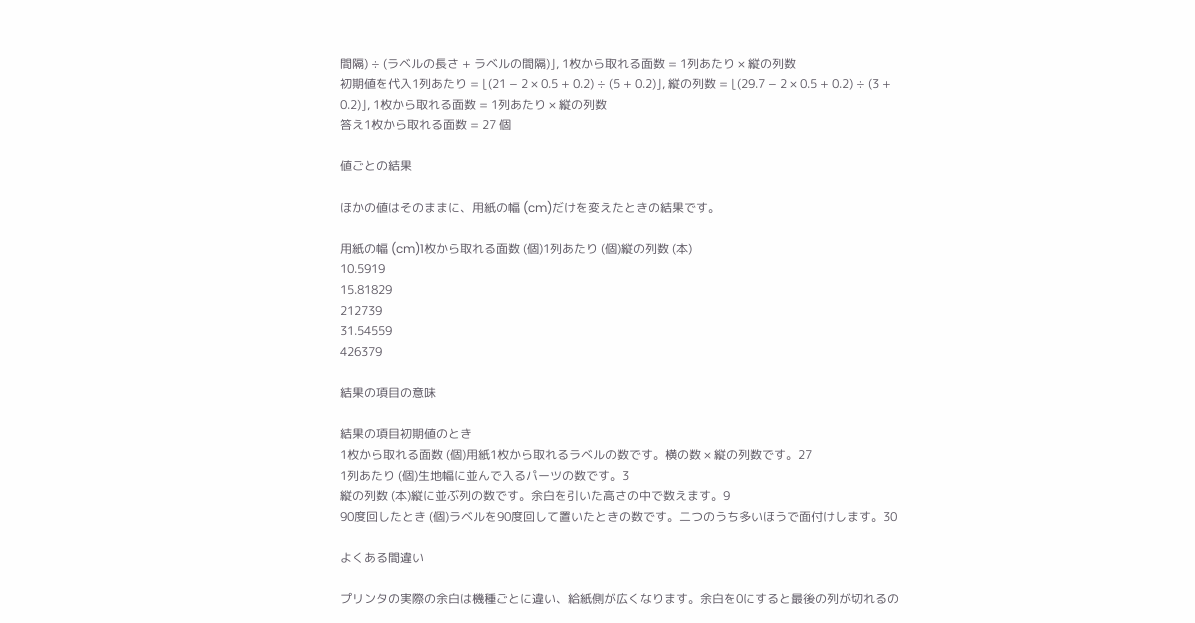間隔) ÷ (ラベルの長さ + ラベルの間隔)⌋, 1枚から取れる面数 = 1列あたり × 縦の列数
初期値を代入1列あたり = ⌊(21 − 2 × 0.5 + 0.2) ÷ (5 + 0.2)⌋, 縦の列数 = ⌊(29.7 − 2 × 0.5 + 0.2) ÷ (3 + 0.2)⌋, 1枚から取れる面数 = 1列あたり × 縦の列数
答え1枚から取れる面数 = 27 個

値ごとの結果

ほかの値はそのままに、用紙の幅 (cm)だけを変えたときの結果です。

用紙の幅 (cm)1枚から取れる面数 (個)1列あたり (個)縦の列数 (本)
10.5919
15.81829
212739
31.54559
426379

結果の項目の意味

結果の項目初期値のとき
1枚から取れる面数 (個)用紙1枚から取れるラベルの数です。横の数 × 縦の列数です。27
1列あたり (個)生地幅に並んで入るパーツの数です。3
縦の列数 (本)縦に並ぶ列の数です。余白を引いた高さの中で数えます。9
90度回したとき (個)ラベルを90度回して置いたときの数です。二つのうち多いほうで面付けします。30

よくある間違い

プリンタの実際の余白は機種ごとに違い、給紙側が広くなります。余白を0にすると最後の列が切れるの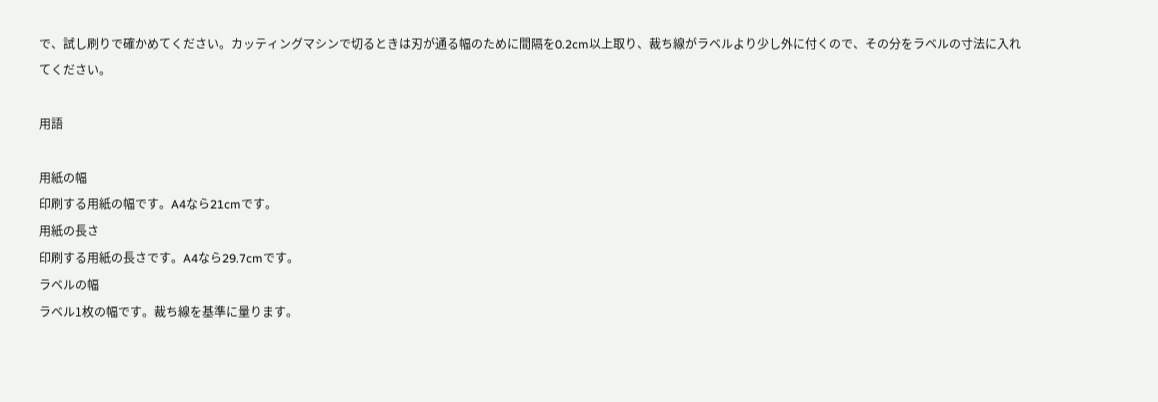で、試し刷りで確かめてください。カッティングマシンで切るときは刃が通る幅のために間隔を0.2cm以上取り、裁ち線がラベルより少し外に付くので、その分をラベルの寸法に入れてください。

用語

用紙の幅
印刷する用紙の幅です。A4なら21cmです。
用紙の長さ
印刷する用紙の長さです。A4なら29.7cmです。
ラベルの幅
ラベル1枚の幅です。裁ち線を基準に量ります。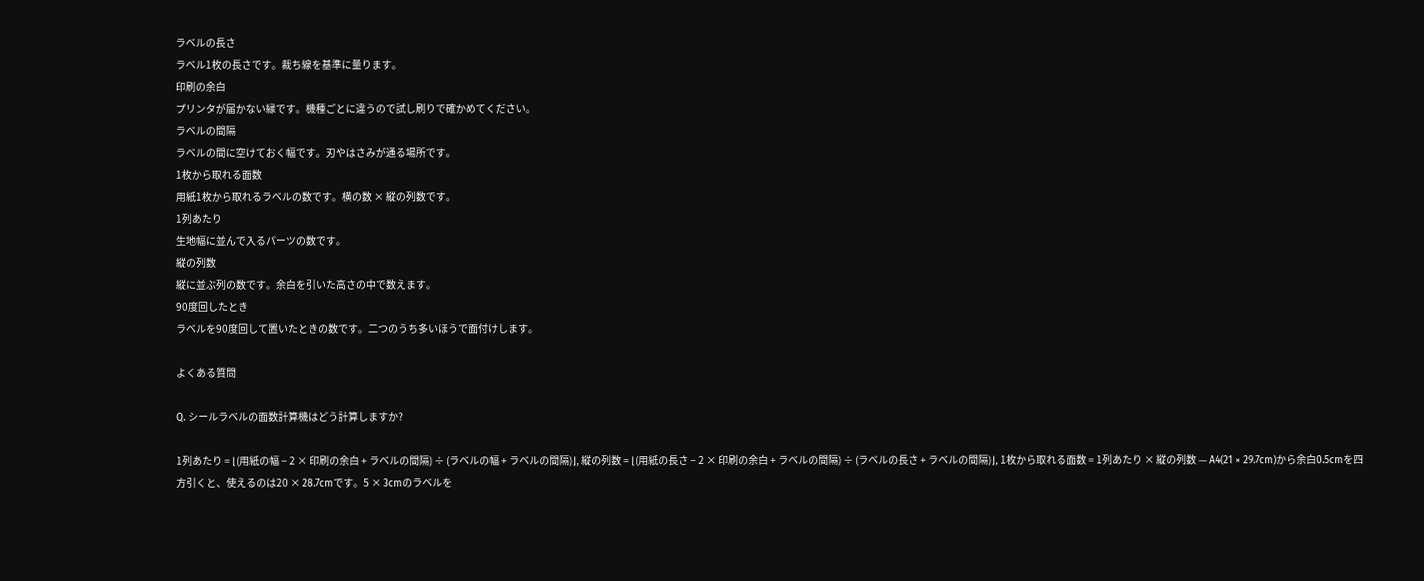ラベルの長さ
ラベル1枚の長さです。裁ち線を基準に量ります。
印刷の余白
プリンタが届かない縁です。機種ごとに違うので試し刷りで確かめてください。
ラベルの間隔
ラベルの間に空けておく幅です。刃やはさみが通る場所です。
1枚から取れる面数
用紙1枚から取れるラベルの数です。横の数 × 縦の列数です。
1列あたり
生地幅に並んで入るパーツの数です。
縦の列数
縦に並ぶ列の数です。余白を引いた高さの中で数えます。
90度回したとき
ラベルを90度回して置いたときの数です。二つのうち多いほうで面付けします。

よくある質問

Q. シールラベルの面数計算機はどう計算しますか?

1列あたり = ⌊(用紙の幅 − 2 × 印刷の余白 + ラベルの間隔) ÷ (ラベルの幅 + ラベルの間隔)⌋, 縦の列数 = ⌊(用紙の長さ − 2 × 印刷の余白 + ラベルの間隔) ÷ (ラベルの長さ + ラベルの間隔)⌋, 1枚から取れる面数 = 1列あたり × 縦の列数 — A4(21 × 29.7cm)から余白0.5cmを四方引くと、使えるのは20 × 28.7cmです。5 × 3cmのラベルを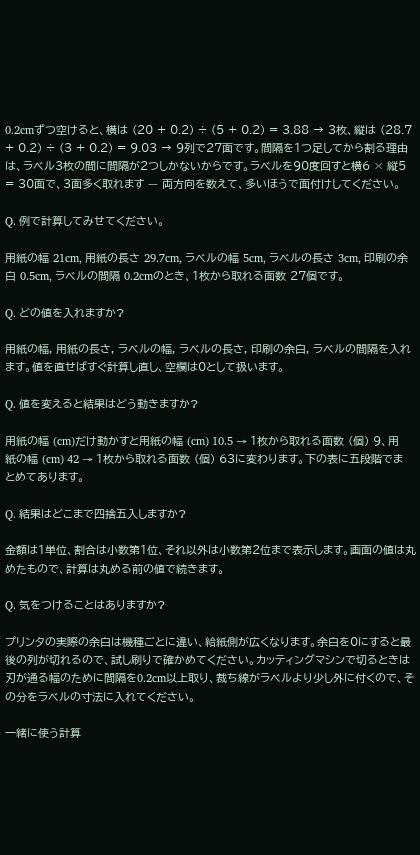0.2cmずつ空けると、横は (20 + 0.2) ÷ (5 + 0.2) = 3.88 → 3枚、縦は (28.7 + 0.2) ÷ (3 + 0.2) = 9.03 → 9列で27面です。間隔を1つ足してから割る理由は、ラベル3枚の間に間隔が2つしかないからです。ラベルを90度回すと横6 × 縦5 = 30面で、3面多く取れます — 両方向を数えて、多いほうで面付けしてください。

Q. 例で計算してみせてください。

用紙の幅 21cm, 用紙の長さ 29.7cm, ラベルの幅 5cm, ラベルの長さ 3cm, 印刷の余白 0.5cm, ラベルの間隔 0.2cmのとき、1枚から取れる面数 27個です。

Q. どの値を入れますか?

用紙の幅, 用紙の長さ, ラベルの幅, ラベルの長さ, 印刷の余白, ラベルの間隔を入れます。値を直せばすぐ計算し直し、空欄は0として扱います。

Q. 値を変えると結果はどう動きますか?

用紙の幅 (cm)だけ動かすと用紙の幅 (cm) 10.5 → 1枚から取れる面数 (個) 9、用紙の幅 (cm) 42 → 1枚から取れる面数 (個) 63に変わります。下の表に五段階でまとめてあります。

Q. 結果はどこまで四捨五入しますか?

金額は1単位、割合は小数第1位、それ以外は小数第2位まで表示します。画面の値は丸めたもので、計算は丸める前の値で続きます。

Q. 気をつけることはありますか?

プリンタの実際の余白は機種ごとに違い、給紙側が広くなります。余白を0にすると最後の列が切れるので、試し刷りで確かめてください。カッティングマシンで切るときは刃が通る幅のために間隔を0.2cm以上取り、裁ち線がラベルより少し外に付くので、その分をラベルの寸法に入れてください。

一緒に使う計算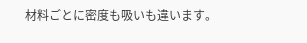材料ごとに密度も吸いも違います。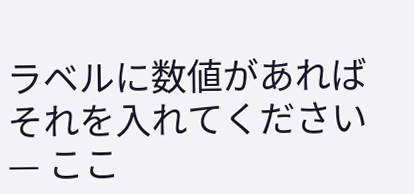ラベルに数値があればそれを入れてください — ここ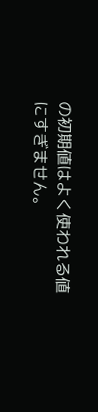の初期値はよく使われる値にすぎません。